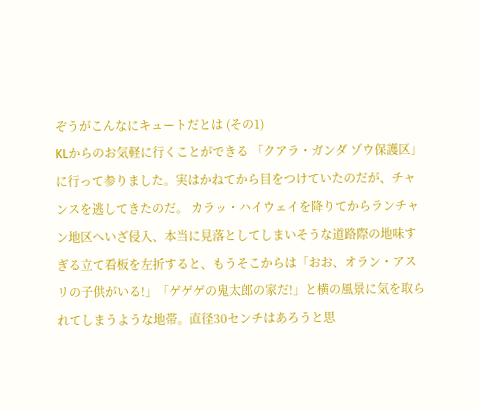ぞうがこんなにキュートだとは (その1)
KLからのお気軽に行くことができる 「クアラ・ガンダ ゾウ保護区」に行って参りました。実はかねてから目をつけていたのだが、チャンスを逃してきたのだ。 カラッ・ハイウェイを降りてからランチャン地区へいざ侵入、本当に見落としてしまいそうな道路際の地味すぎる立て看板を左折すると、もうそこからは「おお、オラン・アスリの子供がいる!」「ゲゲゲの鬼太郎の家だ!」と横の風景に気を取られてしまうような地帯。直径30センチはあろうと思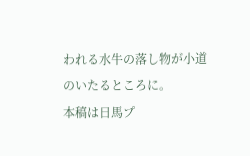われる水牛の落し物が小道のいたるところに。
本稿は日馬プ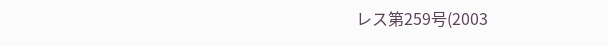レス第259号(2003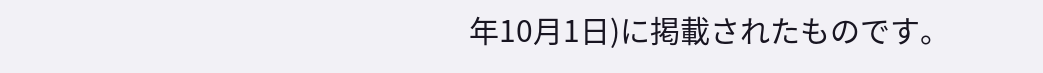年10月1日)に掲載されたものです。